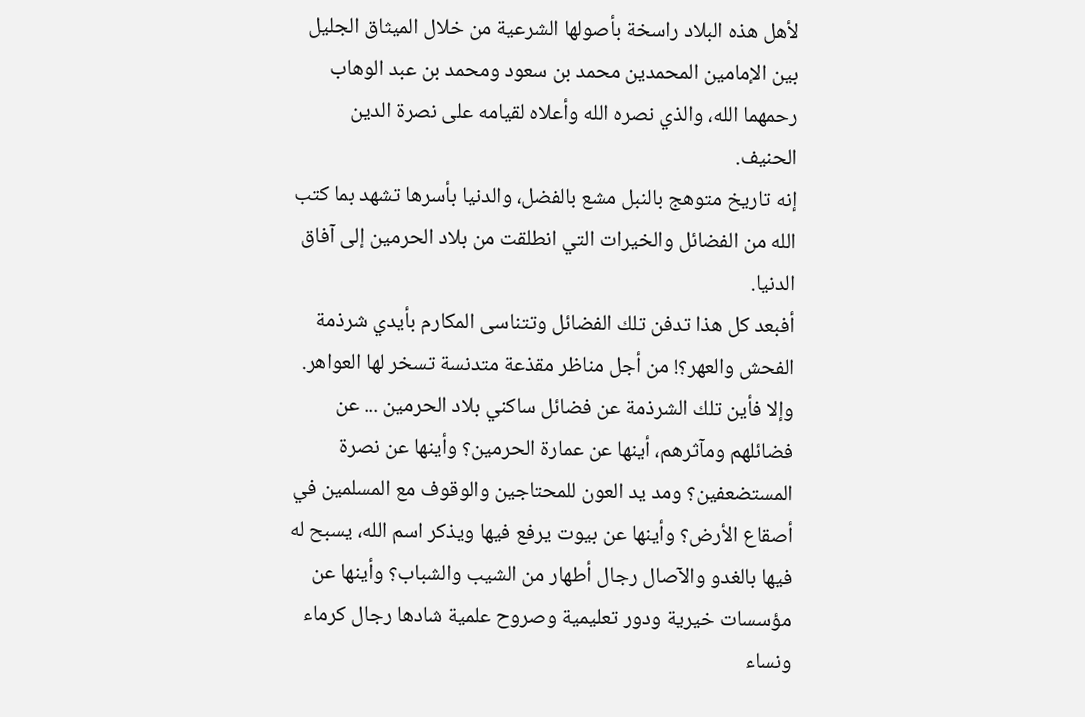لأهل هذه البلاد راسخة بأصولها الشرعية من خلال الميثاق الجليل بين الإمامين المحمدين محمد بن سعود ومحمد بن عبد الوهاب رحمهما الله، والذي نصره الله وأعلاه لقيامه على نصرة الدين الحنيف.
إنه تاريخ متوهج بالنبل مشع بالفضل، والدنيا بأسرها تشهد بما كتب الله من الفضائل والخيرات التي انطلقت من بلاد الحرمين إلى آفاق الدنيا.
أفبعد كل هذا تدفن تلك الفضائل وتتناسى المكارم بأيدي شرذمة الفحش والعهر؟! من أجل مناظر مقذعة متدنسة تسخر لها العواهر.
وإلا فأين تلك الشرذمة عن فضائل ساكني بلاد الحرمين ... عن فضائلهم ومآثرهم، أينها عن عمارة الحرمين؟ وأينها عن نصرة المستضعفين؟ ومد يد العون للمحتاجين والوقوف مع المسلمين في أصقاع الأرض؟ وأينها عن بيوت يرفع فيها ويذكر اسم الله، يسبح له فيها بالغدو والآصال رجال أطهار من الشيب والشباب؟ وأينها عن مؤسسات خيرية ودور تعليمية وصروح علمية شادها رجال كرماء ونساء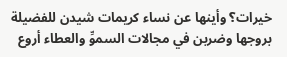خيرات؟ وأينها عن نساء كريمات شيدن للفضيلة بروجها وضربن في مجالات السموِّ والعطاء أروع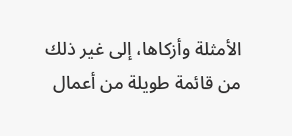الأمثلة وأزكاها، إلى غير ذلك من قائمة طويلة من أعمال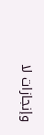وإنجازات لا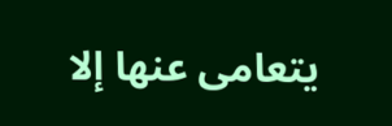يتعامى عنها إلا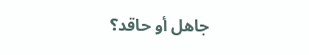جاهل أو حاقد؟